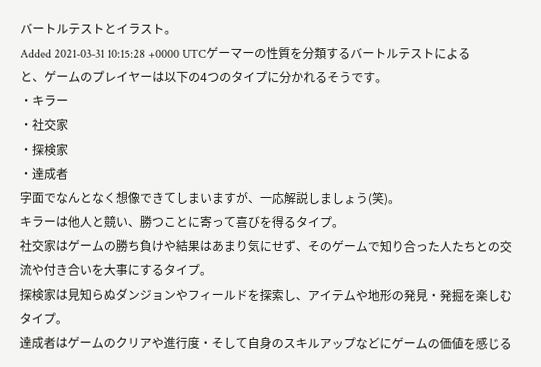バートルテストとイラスト。
Added 2021-03-31 10:15:28 +0000 UTCゲーマーの性質を分類するバートルテストによると、ゲームのプレイヤーは以下の4つのタイプに分かれるそうです。
・キラー
・社交家
・探検家
・達成者
字面でなんとなく想像できてしまいますが、一応解説しましょう(笑)。
キラーは他人と競い、勝つことに寄って喜びを得るタイプ。
社交家はゲームの勝ち負けや結果はあまり気にせず、そのゲームで知り合った人たちとの交流や付き合いを大事にするタイプ。
探検家は見知らぬダンジョンやフィールドを探索し、アイテムや地形の発見・発掘を楽しむタイプ。
達成者はゲームのクリアや進行度・そして自身のスキルアップなどにゲームの価値を感じる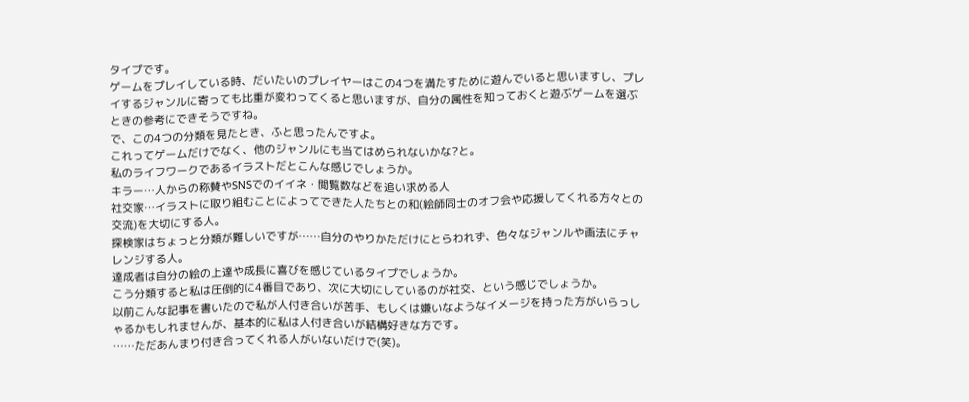タイプです。
ゲームをプレイしている時、だいたいのプレイヤーはこの4つを満たすために遊んでいると思いますし、プレイするジャンルに寄っても比重が変わってくると思いますが、自分の属性を知っておくと遊ぶゲームを選ぶときの参考にできそうですね。
で、この4つの分類を見たとき、ふと思ったんですよ。
これってゲームだけでなく、他のジャンルにも当てはめられないかな?と。
私のライフワークであるイラストだとこんな感じでしょうか。
キラー…人からの称賛やSNSでのイイネ・閲覧数などを追い求める人
社交家…イラストに取り組むことによってできた人たちとの和(絵師同士のオフ会や応援してくれる方々との交流)を大切にする人。
探検家はちょっと分類が難しいですが……自分のやりかただけにとらわれず、色々なジャンルや画法にチャレンジする人。
達成者は自分の絵の上達や成長に喜びを感じているタイプでしょうか。
こう分類すると私は圧倒的に4番目であり、次に大切にしているのが社交、という感じでしょうか。
以前こんな記事を書いたので私が人付き合いが苦手、もしくは嫌いなようなイメージを持った方がいらっしゃるかもしれませんが、基本的に私は人付き合いが結構好きな方です。
……ただあんまり付き合ってくれる人がいないだけで(笑)。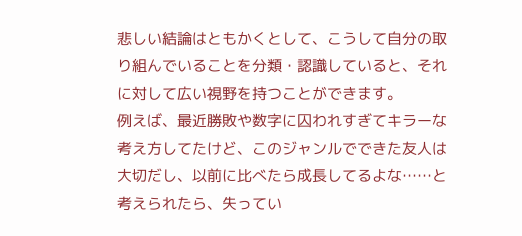悲しい結論はともかくとして、こうして自分の取り組んでいることを分類・認識していると、それに対して広い視野を持つことができます。
例えば、最近勝敗や数字に囚われすぎてキラーな考え方してたけど、このジャンルでできた友人は大切だし、以前に比べたら成長してるよな……と考えられたら、失ってい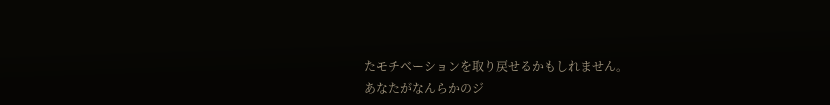たモチベーションを取り戻せるかもしれません。
あなたがなんらかのジ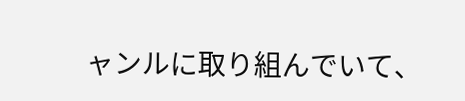ャンルに取り組んでいて、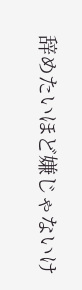辞めたいほど嫌じゃないけ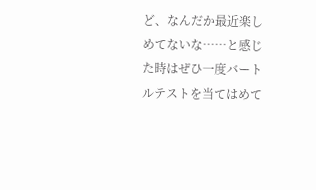ど、なんだか最近楽しめてないな……と感じた時はぜひ一度バートルテストを当てはめて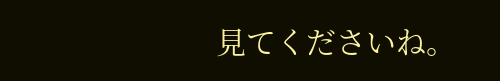見てくださいね。